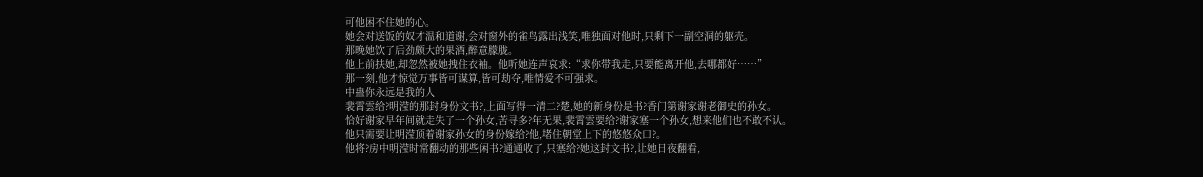可他困不住她的心。
她会对送饭的奴才温和道谢,会对窗外的雀鸟露出浅笑,唯独面对他时,只剩下一副空洞的躯壳。
那晚她饮了后劲颇大的果酒,醉意朦胧。
他上前扶她,却忽然被她拽住衣袖。他听她连声哀求:“求你带我走,只要能离开他,去哪都好……”
那一刻,他才惊觉万事皆可谋算,皆可劫夺,唯情爱不可强求。
中蛊你永远是我的人
裴霄雲给?明滢的那封身份文书?,上面写得一清二?楚,她的新身份是书?香门第谢家谢老御史的孙女。
恰好谢家早年间就走失了一个孙女,苦寻多?年无果,裴霄雲要给?谢家塞一个孙女,想来他们也不敢不认。
他只需要让明滢顶着谢家孙女的身份嫁给?他,堵住朝堂上下的悠悠众口?。
他将?房中明滢时常翻动的那些闲书?通通收了,只塞给?她这封文书?,让她日夜翻看,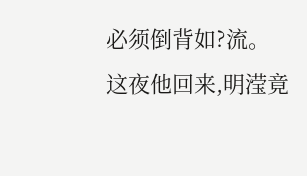必须倒背如?流。
这夜他回来,明滢竟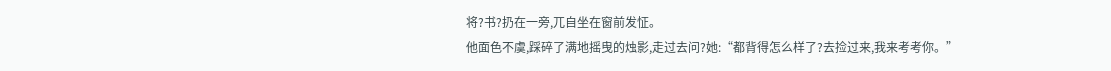将?书?扔在一旁,兀自坐在窗前发怔。
他面色不虞,踩碎了满地摇曳的烛影,走过去问?她:“都背得怎么样了?去捡过来,我来考考你。”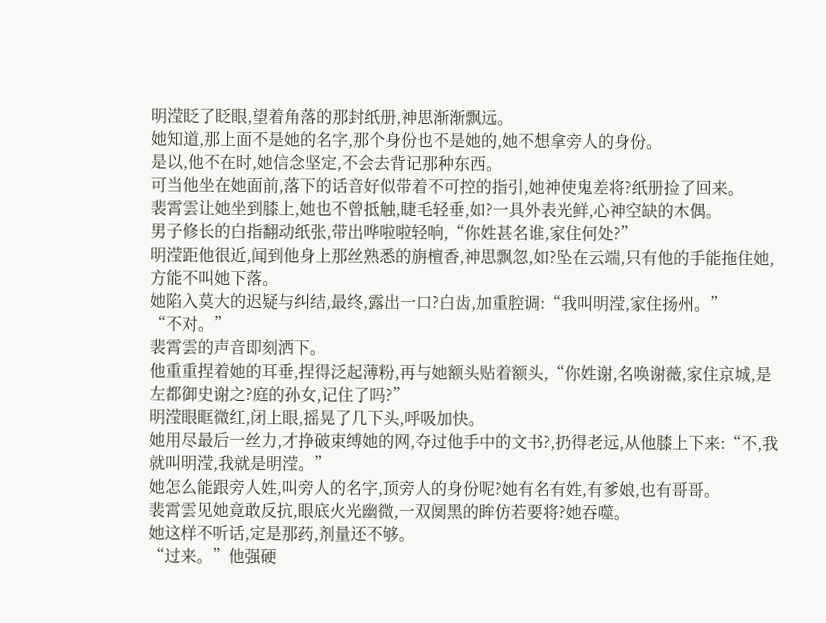明滢眨了眨眼,望着角落的那封纸册,神思渐渐飘远。
她知道,那上面不是她的名字,那个身份也不是她的,她不想拿旁人的身份。
是以,他不在时,她信念坚定,不会去背记那种东西。
可当他坐在她面前,落下的话音好似带着不可控的指引,她神使鬼差将?纸册捡了回来。
裴霄雲让她坐到膝上,她也不曾抵触,睫毛轻垂,如?一具外表光鲜,心神空缺的木偶。
男子修长的白指翻动纸张,带出哗啦啦轻响,“你姓甚名谁,家住何处?”
明滢距他很近,闻到他身上那丝熟悉的旃檀香,神思飘忽,如?坠在云端,只有他的手能拖住她,方能不叫她下落。
她陷入莫大的迟疑与纠结,最终,露出一口?白齿,加重腔调:“我叫明滢,家住扬州。”
“不对。”
裴霄雲的声音即刻洒下。
他重重捏着她的耳垂,捏得泛起薄粉,再与她额头贴着额头,“你姓谢,名唤谢薇,家住京城,是左都御史谢之?庭的孙女,记住了吗?”
明滢眼眶微红,闭上眼,摇晃了几下头,呼吸加快。
她用尽最后一丝力,才挣破束缚她的网,夺过他手中的文书?,扔得老远,从他膝上下来:“不,我就叫明滢,我就是明滢。”
她怎么能跟旁人姓,叫旁人的名字,顶旁人的身份呢?她有名有姓,有爹娘,也有哥哥。
裴霄雲见她竟敢反抗,眼底火光幽微,一双阒黑的眸仿若要将?她吞噬。
她这样不听话,定是那药,剂量还不够。
“过来。”他强硬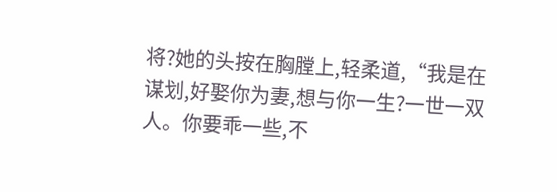将?她的头按在胸膛上,轻柔道,“我是在谋划,好娶你为妻,想与你一生?一世一双人。你要乖一些,不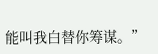能叫我白替你筹谋。”